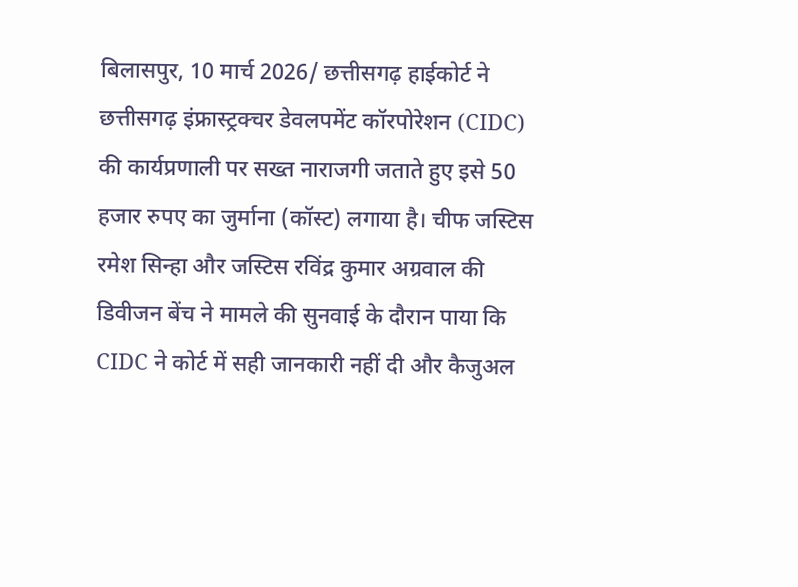बिलासपुर, 10 मार्च 2026/ छत्तीसगढ़ हाईकोर्ट ने छत्तीसगढ़ इंफ्रास्ट्रक्चर डेवलपमेंट कॉरपोरेशन (CIDC) की कार्यप्रणाली पर सख्त नाराजगी जताते हुए इसे 50 हजार रुपए का जुर्माना (कॉस्ट) लगाया है। चीफ जस्टिस रमेश सिन्हा और जस्टिस रविंद्र कुमार अग्रवाल की डिवीजन बेंच ने मामले की सुनवाई के दौरान पाया कि CIDC ने कोर्ट में सही जानकारी नहीं दी और कैजुअल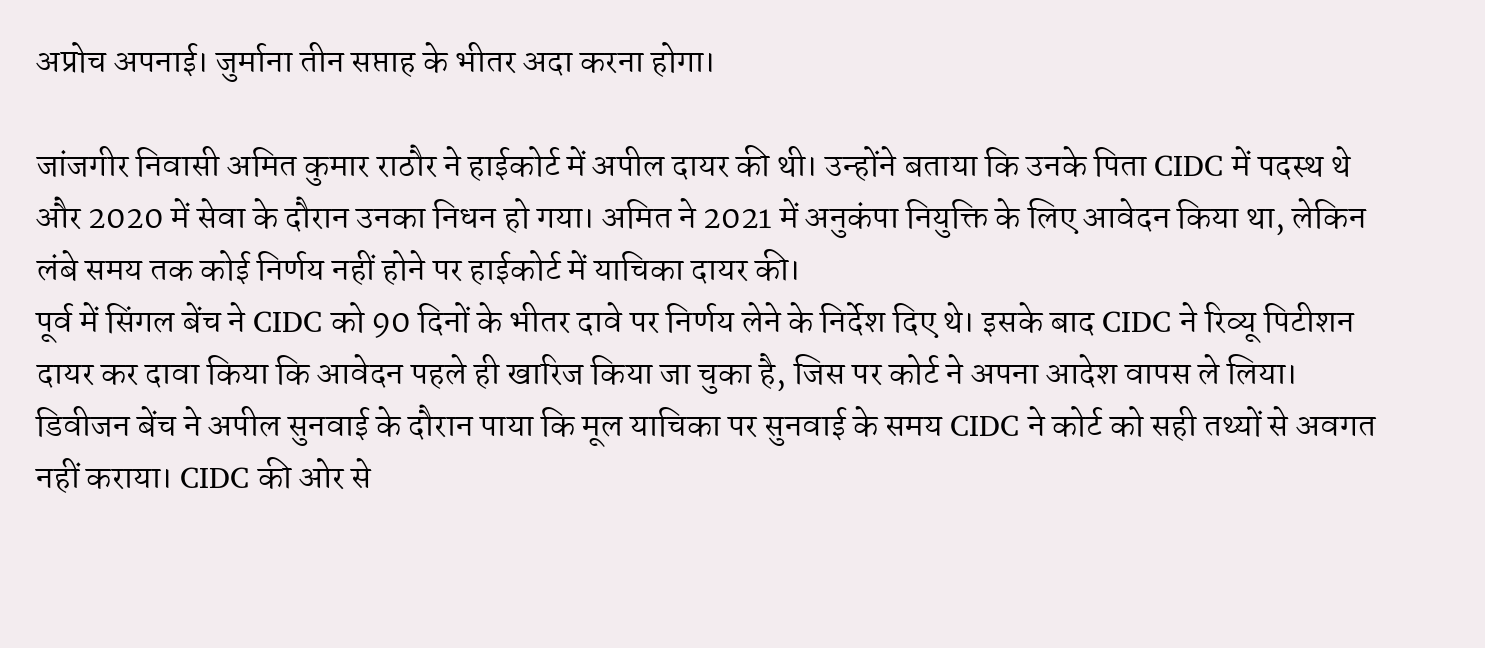अप्रोच अपनाई। जुर्माना तीन सप्ताह के भीतर अदा करना होगा।

जांजगीर निवासी अमित कुमार राठौर ने हाईकोर्ट में अपील दायर की थी। उन्होंने बताया कि उनके पिता CIDC में पदस्थ थे और 2020 में सेवा के दौरान उनका निधन हो गया। अमित ने 2021 में अनुकंपा नियुक्ति के लिए आवेदन किया था, लेकिन लंबे समय तक कोई निर्णय नहीं होने पर हाईकोर्ट में याचिका दायर की।
पूर्व में सिंगल बेंच ने CIDC को 90 दिनों के भीतर दावे पर निर्णय लेने के निर्देश दिए थे। इसके बाद CIDC ने रिव्यू पिटीशन दायर कर दावा किया कि आवेदन पहले ही खारिज किया जा चुका है, जिस पर कोर्ट ने अपना आदेश वापस ले लिया।
डिवीजन बेंच ने अपील सुनवाई के दौरान पाया कि मूल याचिका पर सुनवाई के समय CIDC ने कोर्ट को सही तथ्यों से अवगत नहीं कराया। CIDC की ओर से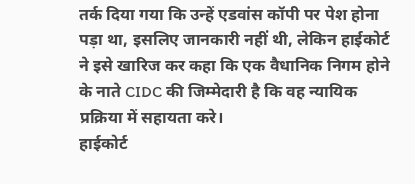तर्क दिया गया कि उन्हें एडवांस कॉपी पर पेश होना पड़ा था, इसलिए जानकारी नहीं थी, लेकिन हाईकोर्ट ने इसे खारिज कर कहा कि एक वैधानिक निगम होने के नाते CIDC की जिम्मेदारी है कि वह न्यायिक प्रक्रिया में सहायता करे।
हाईकोर्ट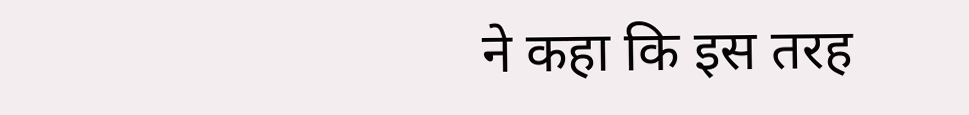ने कहा कि इस तरह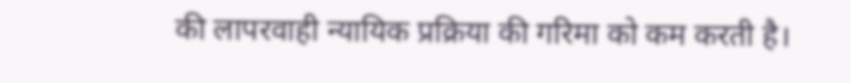की लापरवाही न्यायिक प्रक्रिया की गरिमा को कम करती है।